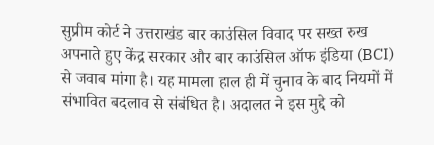सुप्रीम कोर्ट ने उत्तराखंड बार काउंसिल विवाद पर सख्त रुख अपनाते हुए केंद्र सरकार और बार काउंसिल ऑफ इंडिया (BCI) से जवाब मांगा है। यह मामला हाल ही में चुनाव के बाद नियमों में संभावित बदलाव से संबंधित है। अदालत ने इस मुद्दे को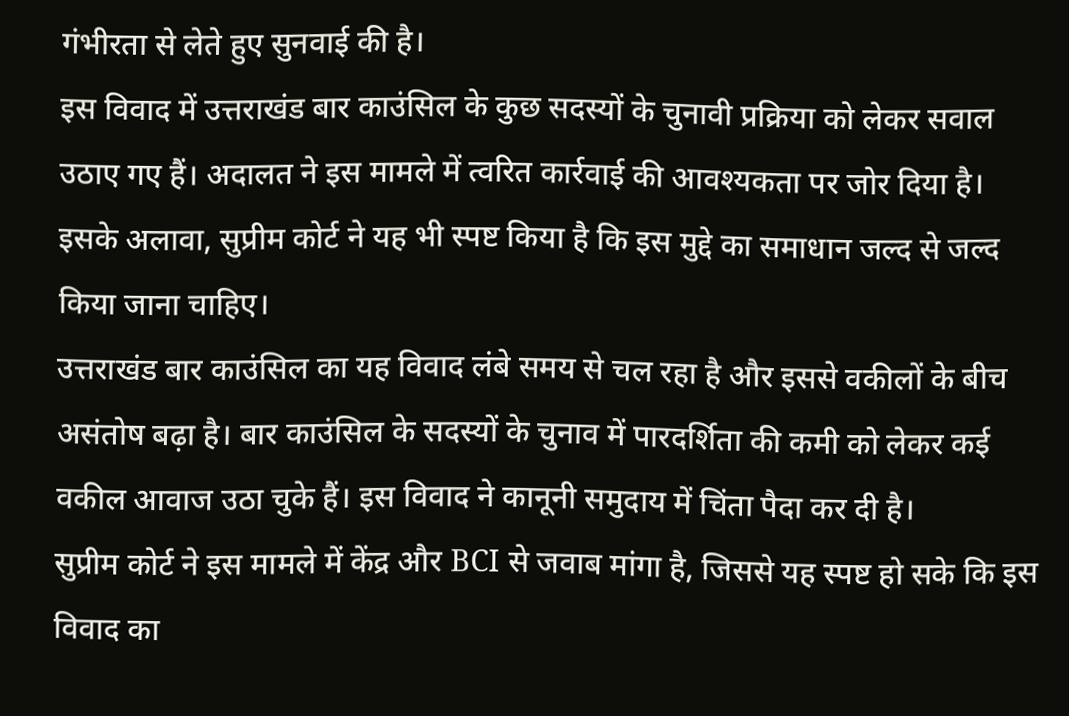गंभीरता से लेते हुए सुनवाई की है।
इस विवाद में उत्तराखंड बार काउंसिल के कुछ सदस्यों के चुनावी प्रक्रिया को लेकर सवाल उठाए गए हैं। अदालत ने इस मामले में त्वरित कार्रवाई की आवश्यकता पर जोर दिया है। इसके अलावा, सुप्रीम कोर्ट ने यह भी स्पष्ट किया है कि इस मुद्दे का समाधान जल्द से जल्द किया जाना चाहिए।
उत्तराखंड बार काउंसिल का यह विवाद लंबे समय से चल रहा है और इससे वकीलों के बीच असंतोष बढ़ा है। बार काउंसिल के सदस्यों के चुनाव में पारदर्शिता की कमी को लेकर कई वकील आवाज उठा चुके हैं। इस विवाद ने कानूनी समुदाय में चिंता पैदा कर दी है।
सुप्रीम कोर्ट ने इस मामले में केंद्र और BCI से जवाब मांगा है, जिससे यह स्पष्ट हो सके कि इस विवाद का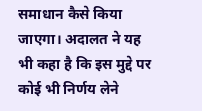समाधान कैसे किया जाएगा। अदालत ने यह भी कहा है कि इस मुद्दे पर कोई भी निर्णय लेने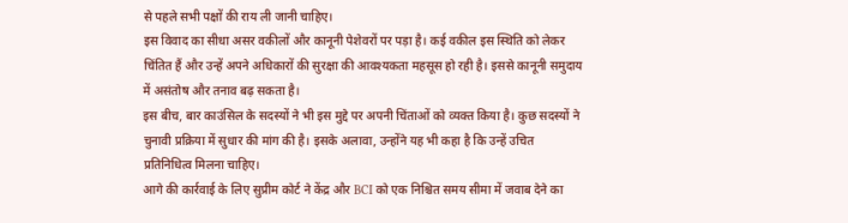से पहले सभी पक्षों की राय ली जानी चाहिए।
इस विवाद का सीधा असर वकीलों और कानूनी पेशेवरों पर पड़ा है। कई वकील इस स्थिति को लेकर चिंतित हैं और उन्हें अपने अधिकारों की सुरक्षा की आवश्यकता महसूस हो रही है। इससे कानूनी समुदाय में असंतोष और तनाव बढ़ सकता है।
इस बीच, बार काउंसिल के सदस्यों ने भी इस मुद्दे पर अपनी चिंताओं को व्यक्त किया है। कुछ सदस्यों ने चुनावी प्रक्रिया में सुधार की मांग की है। इसके अलावा, उन्होंने यह भी कहा है कि उन्हें उचित प्रतिनिधित्व मिलना चाहिए।
आगे की कार्रवाई के लिए सुप्रीम कोर्ट ने केंद्र और BCI को एक निश्चित समय सीमा में जवाब देने का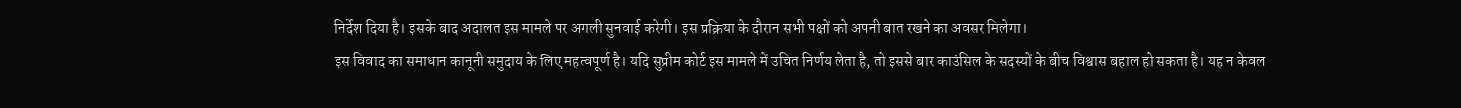निर्देश दिया है। इसके बाद अदालत इस मामले पर अगली सुनवाई करेगी। इस प्रक्रिया के दौरान सभी पक्षों को अपनी बात रखने का अवसर मिलेगा।
इस विवाद का समाधान कानूनी समुदाय के लिए महत्वपूर्ण है। यदि सुप्रीम कोर्ट इस मामले में उचित निर्णय लेता है, तो इससे बार काउंसिल के सदस्यों के बीच विश्वास बहाल हो सकता है। यह न केवल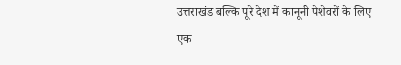उत्तराखंड बल्कि पूरे देश में कानूनी पेशेवरों के लिए एक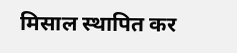मिसाल स्थापित कर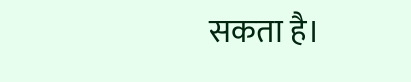सकता है।